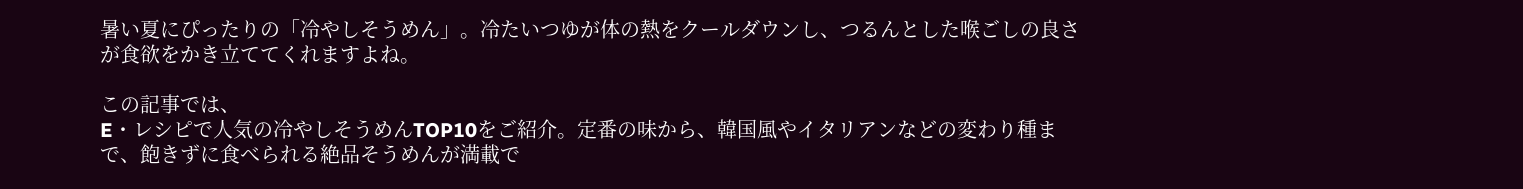暑い夏にぴったりの「冷やしそうめん」。冷たいつゆが体の熱をクールダウンし、つるんとした喉ごしの良さが食欲をかき立ててくれますよね。

この記事では、
E・レシピで人気の冷やしそうめんTOP10をご紹介。定番の味から、韓国風やイタリアンなどの変わり種まで、飽きずに食べられる絶品そうめんが満載で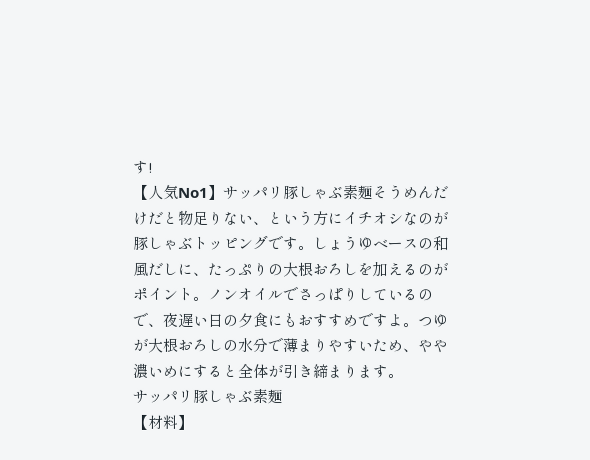す!
【人気No1】サッパリ豚しゃぶ素麺そうめんだけだと物足りない、という方にイチオシなのが豚しゃぶトッピングです。しょうゆベースの和風だしに、たっぷりの大根おろしを加えるのがポイント。ノンオイルでさっぱりしているので、夜遅い日の夕食にもおすすめですよ。つゆが大根おろしの水分で薄まりやすいため、やや濃いめにすると全体が引き締まります。
サッパリ豚しゃぶ素麺
【材料】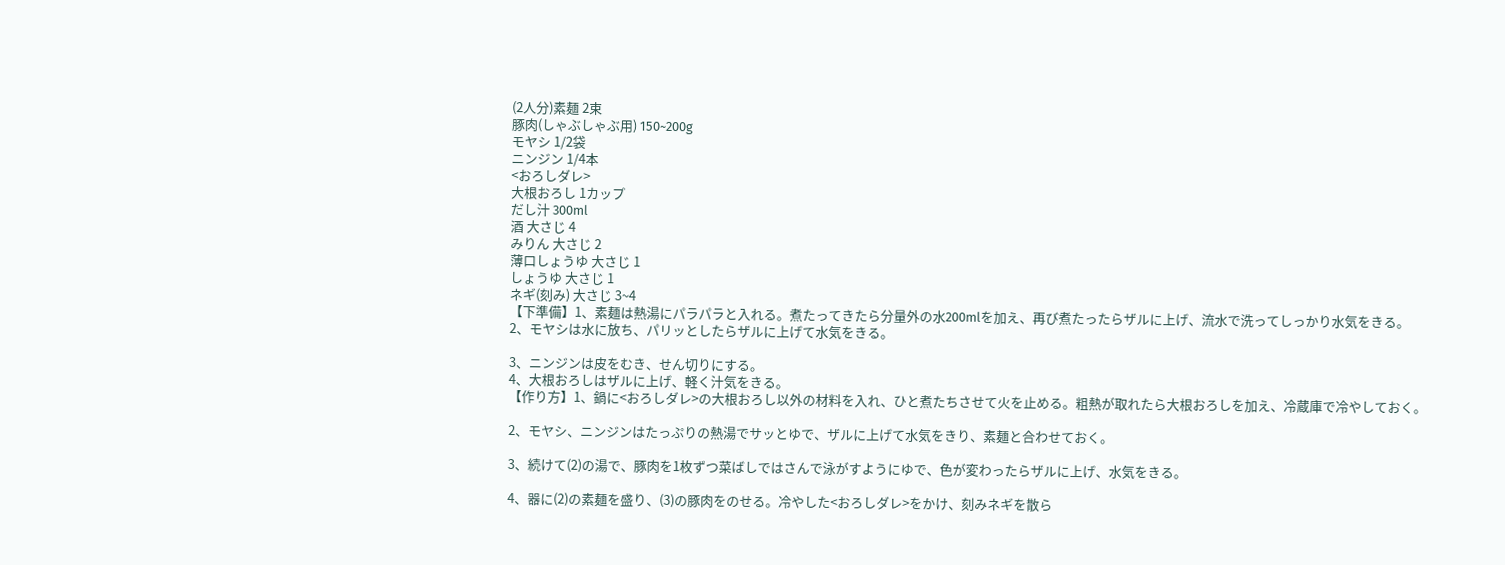(2人分)素麺 2束
豚肉(しゃぶしゃぶ用) 150~200g
モヤシ 1/2袋
ニンジン 1/4本
<おろしダレ>
大根おろし 1カップ
だし汁 300ml
酒 大さじ 4
みりん 大さじ 2
薄口しょうゆ 大さじ 1
しょうゆ 大さじ 1
ネギ(刻み) 大さじ 3~4
【下準備】1、素麺は熱湯にパラパラと入れる。煮たってきたら分量外の水200mlを加え、再び煮たったらザルに上げ、流水で洗ってしっかり水気をきる。
2、モヤシは水に放ち、パリッとしたらザルに上げて水気をきる。

3、ニンジンは皮をむき、せん切りにする。
4、大根おろしはザルに上げ、軽く汁気をきる。
【作り方】1、鍋に<おろしダレ>の大根おろし以外の材料を入れ、ひと煮たちさせて火を止める。粗熱が取れたら大根おろしを加え、冷蔵庫で冷やしておく。

2、モヤシ、ニンジンはたっぷりの熱湯でサッとゆで、ザルに上げて水気をきり、素麺と合わせておく。

3、続けて(2)の湯で、豚肉を1枚ずつ菜ばしではさんで泳がすようにゆで、色が変わったらザルに上げ、水気をきる。

4、器に(2)の素麺を盛り、(3)の豚肉をのせる。冷やした<おろしダレ>をかけ、刻みネギを散ら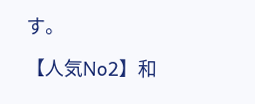す。

【人気No2】和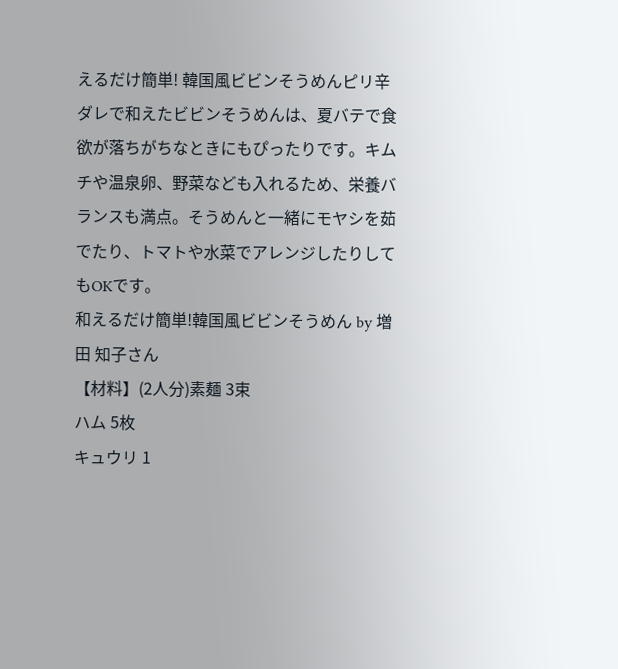えるだけ簡単! 韓国風ビビンそうめんピリ辛ダレで和えたビビンそうめんは、夏バテで食欲が落ちがちなときにもぴったりです。キムチや温泉卵、野菜なども入れるため、栄養バランスも満点。そうめんと一緒にモヤシを茹でたり、トマトや水菜でアレンジしたりしてもOKです。
和えるだけ簡単!韓国風ビビンそうめん by 増田 知子さん
【材料】(2人分)素麺 3束
ハム 5枚
キュウリ 1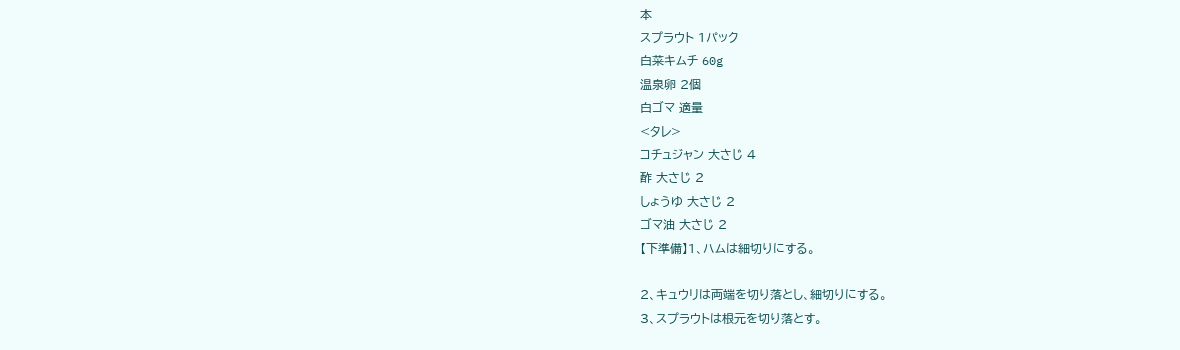本
スプラウト 1パック
白菜キムチ 60g
温泉卵 2個
白ゴマ 適量
<タレ>
コチュジャン 大さじ 4
酢 大さじ 2
しょうゆ 大さじ 2
ゴマ油 大さじ 2
【下準備】1、ハムは細切りにする。

2、キュウリは両端を切り落とし、細切りにする。
3、スプラウトは根元を切り落とす。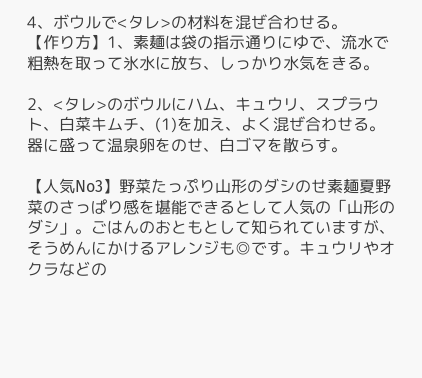4、ボウルで<タレ>の材料を混ぜ合わせる。
【作り方】1、素麺は袋の指示通りにゆで、流水で粗熱を取って氷水に放ち、しっかり水気をきる。

2、<タレ>のボウルにハム、キュウリ、スプラウト、白菜キムチ、(1)を加え、よく混ぜ合わせる。器に盛って温泉卵をのせ、白ゴマを散らす。

【人気No3】野菜たっぷり山形のダシのせ素麺夏野菜のさっぱり感を堪能できるとして人気の「山形のダシ」。ごはんのおともとして知られていますが、そうめんにかけるアレンジも◎です。キュウリやオクラなどの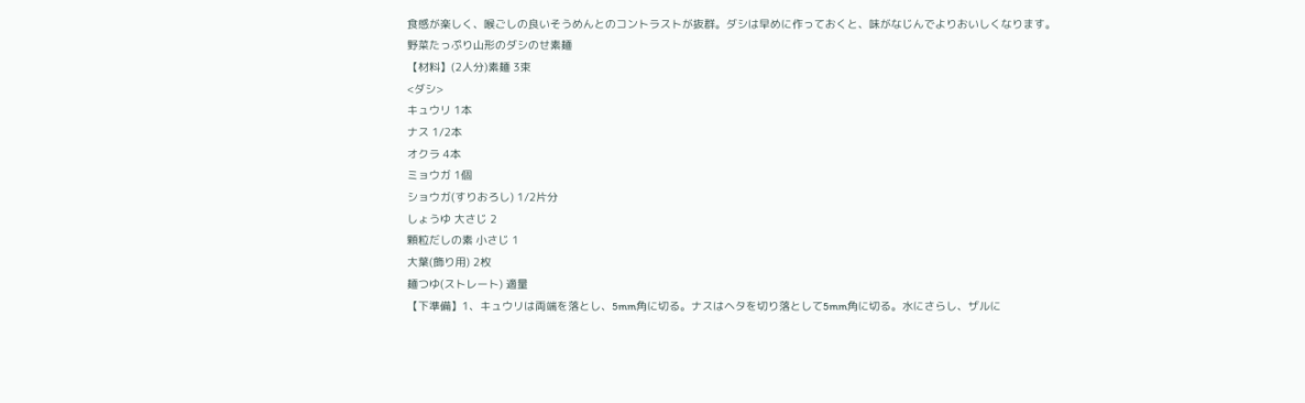食感が楽しく、喉ごしの良いそうめんとのコントラストが抜群。ダシは早めに作っておくと、味がなじんでよりおいしくなります。
野菜たっぷり山形のダシのせ素麺
【材料】(2人分)素麺 3束
<ダシ>
キュウリ 1本
ナス 1/2本
オクラ 4本
ミョウガ 1個
ショウガ(すりおろし) 1/2片分
しょうゆ 大さじ 2
顆粒だしの素 小さじ 1
大葉(飾り用) 2枚
麺つゆ(ストレート) 適量
【下準備】1、キュウリは両端を落とし、5mm角に切る。ナスはヘタを切り落として5mm角に切る。水にさらし、ザルに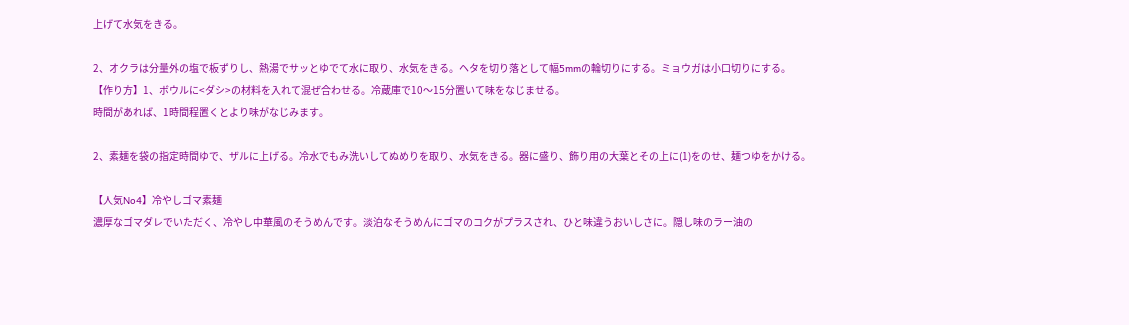上げて水気をきる。

2、オクラは分量外の塩で板ずりし、熱湯でサッとゆでて水に取り、水気をきる。ヘタを切り落として幅5mmの輪切りにする。ミョウガは小口切りにする。
【作り方】1、ボウルに<ダシ>の材料を入れて混ぜ合わせる。冷蔵庫で10〜15分置いて味をなじませる。
時間があれば、1時間程置くとより味がなじみます。

2、素麺を袋の指定時間ゆで、ザルに上げる。冷水でもみ洗いしてぬめりを取り、水気をきる。器に盛り、飾り用の大葉とその上に(1)をのせ、麺つゆをかける。

【人気No4】冷やしゴマ素麺
濃厚なゴマダレでいただく、冷やし中華風のそうめんです。淡泊なそうめんにゴマのコクがプラスされ、ひと味違うおいしさに。隠し味のラー油の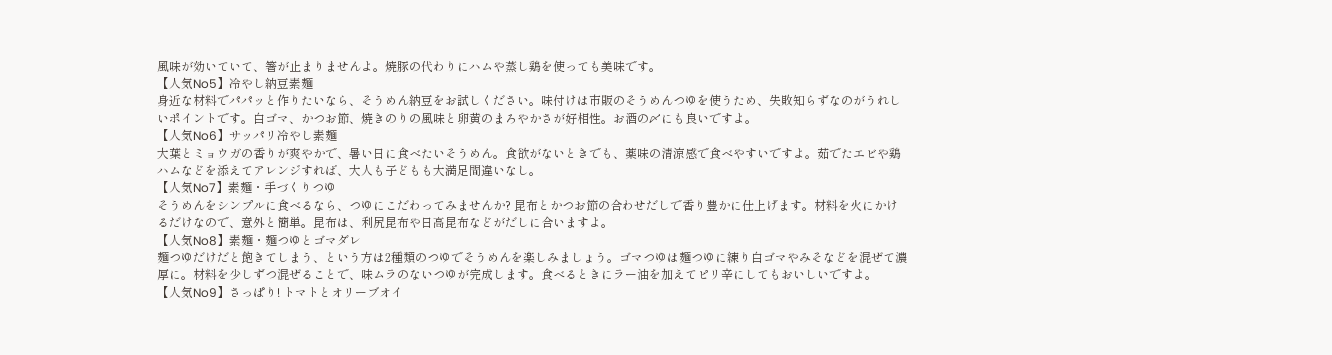風味が効いていて、箸が止まりませんよ。焼豚の代わりにハムや蒸し鶏を使っても美味です。
【人気No5】冷やし納豆素麺
身近な材料でパパッと作りたいなら、そうめん納豆をお試しください。味付けは市販のそうめんつゆを使うため、失敗知らずなのがうれしいポイントです。白ゴマ、かつお節、焼きのりの風味と卵黄のまろやかさが好相性。お酒の〆にも良いですよ。
【人気No6】サッパリ冷やし素麺
大葉とミョウガの香りが爽やかで、暑い日に食べたいそうめん。食欲がないときでも、薬味の清涼感で食べやすいですよ。茹でたエビや鶏ハムなどを添えてアレンジすれば、大人も子どもも大満足間違いなし。
【人気No7】素麺・手づくりつゆ
そうめんをシンプルに食べるなら、つゆにこだわってみませんか? 昆布とかつお節の合わせだしで香り豊かに仕上げます。材料を火にかけるだけなので、意外と簡単。昆布は、利尻昆布や日高昆布などがだしに合いますよ。
【人気No8】素麺・麺つゆとゴマダレ
麺つゆだけだと飽きてしまう、という方は2種類のつゆでそうめんを楽しみましょう。ゴマつゆは麺つゆに練り白ゴマやみそなどを混ぜて濃厚に。材料を少しずつ混ぜることで、味ムラのないつゆが完成します。食べるときにラー油を加えてピリ辛にしてもおいしいですよ。
【人気No9】さっぱり! トマトとオリーブオイ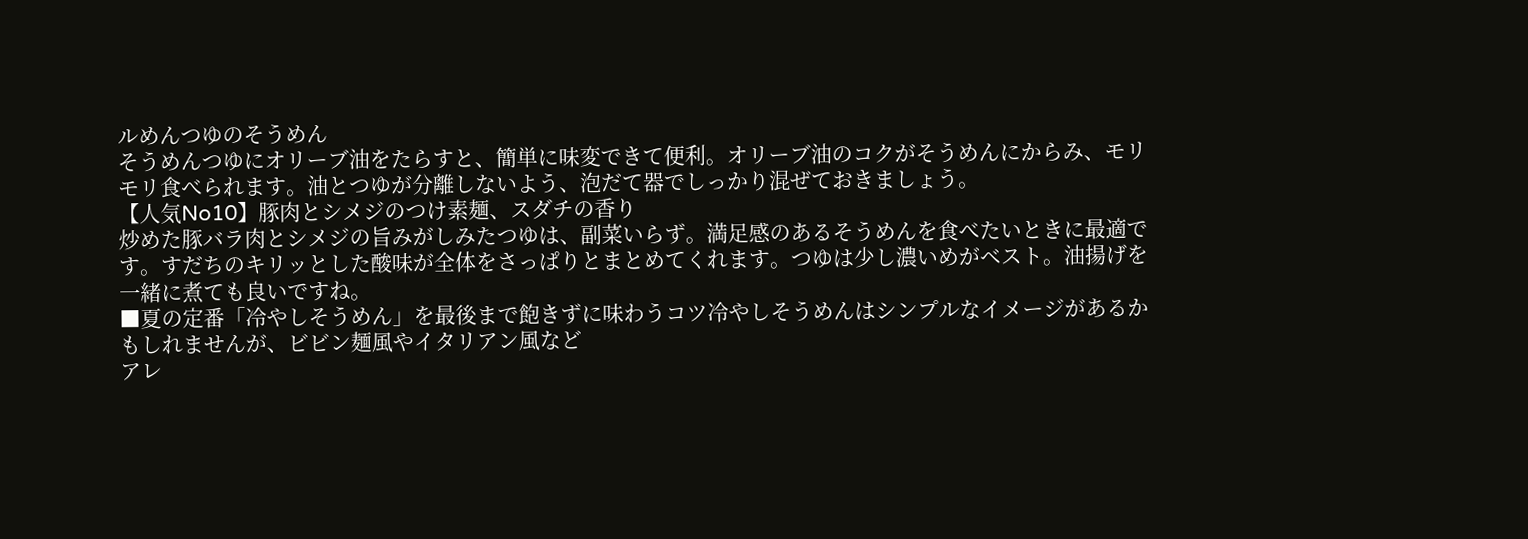ルめんつゆのそうめん
そうめんつゆにオリーブ油をたらすと、簡単に味変できて便利。オリーブ油のコクがそうめんにからみ、モリモリ食べられます。油とつゆが分離しないよう、泡だて器でしっかり混ぜておきましょう。
【人気No10】豚肉とシメジのつけ素麺、スダチの香り
炒めた豚バラ肉とシメジの旨みがしみたつゆは、副菜いらず。満足感のあるそうめんを食べたいときに最適です。すだちのキリッとした酸味が全体をさっぱりとまとめてくれます。つゆは少し濃いめがベスト。油揚げを一緒に煮ても良いですね。
■夏の定番「冷やしそうめん」を最後まで飽きずに味わうコツ冷やしそうめんはシンプルなイメージがあるかもしれませんが、ビビン麺風やイタリアン風など
アレ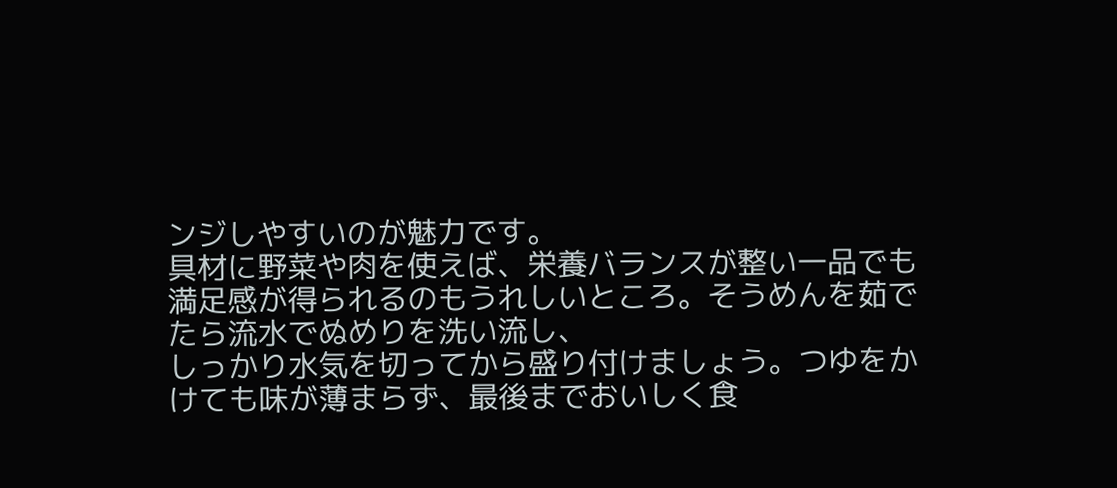ンジしやすいのが魅力です。
具材に野菜や肉を使えば、栄養バランスが整い一品でも満足感が得られるのもうれしいところ。そうめんを茹でたら流水でぬめりを洗い流し、
しっかり水気を切ってから盛り付けましょう。つゆをかけても味が薄まらず、最後までおいしく食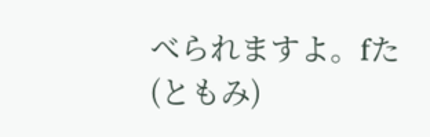べられますよ。fた
(ともみ)